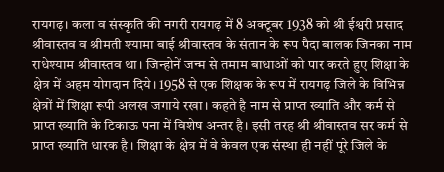रायगढ़। कला व संस्कृति की नगरी रायगढ़ में 8 अक्टूबर 1938 को श्री ईश्वरी प्रसाद श्रीवास्तव व श्रीमती श्यामा बाई श्रीवास्तव के संतान के रूप पैदा बालक जिनका नाम राधेश्याम श्रीवास्तव था। जिन्होनें जन्म से तमाम बाधाओं को पार करते हुए शिक्षा के क्षेत्र में अहम योगदान दिये। 1958 से एक शिक्षक के रूप में रायगढ़ जिले के विभिन्न क्षेत्रों में शिक्षा रूपी अलख जगाये रखा। कहते है नाम से प्राप्त ख्याति और कर्म से प्राप्त ख्याति के टिकाऊ पना में विशेष अन्तर है। इसी तरह श्री श्रीवास्तव सर कर्म से प्राप्त ख्याति धारक है। शिक्षा के क्षेत्र में वे केवल एक संस्था ही नहीं पूरे जिले के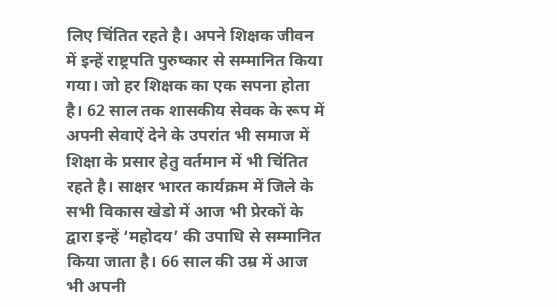लिए चिंतित रहते है। अपने शिक्षक जीवन में इन्हें राष्ट्रपति पुरुष्कार से सम्मानित किया गया। जो हर शिक्षक का एक सपना होता है। 62 साल तक शासकीय सेवक के रूप में अपनी सेवाऐं देने के उपरांत भी समाज में शिक्षा के प्रसार हेतु वर्तमान में भी चिंतित रहते है। साक्षर भारत कार्यक्रम में जिले के सभी विकास खेडो में आज भी प्रेरकों के द्वारा इन्हें ‘महोदय’ की उपाधि से सम्मानित किया जाता है। 66 साल की उम्र में आज भी अपनी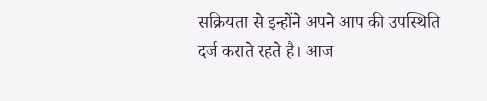सक्रियता से इन्होंने अपने आप की उपस्थिति दर्ज कराते रहते है। आज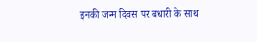इनकी जन्म दिवस पर बधारी के साथ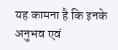यह कामना है कि इनके अनुभव एवं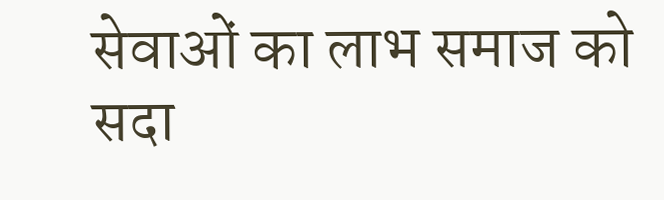सेवाओं का लाभ समाज को सदा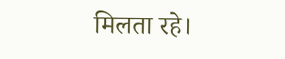मिलता रहे।